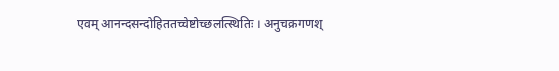एवम् आनन्दसन्दोहिततच्चेष्टोच्छलत्स्थितिः । अनुचक्रगणश्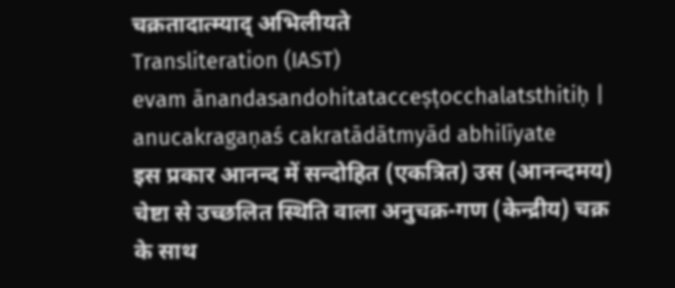चक्रतादात्म्याद् अभिलीयते
Transliteration (IAST)
evam ānandasandohitatacceṣṭocchalatsthitiḥ | anucakragaṇaś cakratādātmyād abhilīyate
इस प्रकार आनन्द में सन्दोहित (एकत्रित) उस (आनन्दमय) चेष्टा से उच्छलित स्थिति वाला अनुचक्र-गण (केन्द्रीय) चक्र के साथ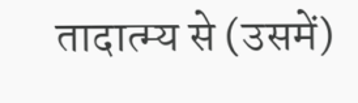तादात्म्य से (उसमें)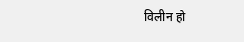विलीन हो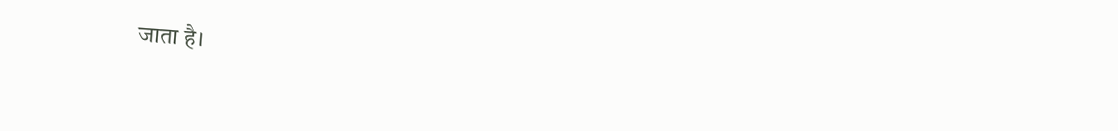जाता है।